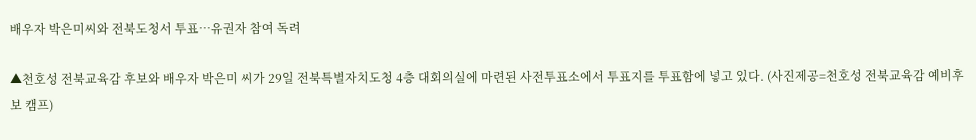배우자 박은미씨와 전북도청서 투표…유권자 참여 독려

▲천호성 전북교육감 후보와 배우자 박은미 씨가 29일 전북특별자치도청 4층 대회의실에 마련된 사전투표소에서 투표지를 투표함에 넣고 있다. (사진제공=천호성 전북교육감 예비후보 캠프)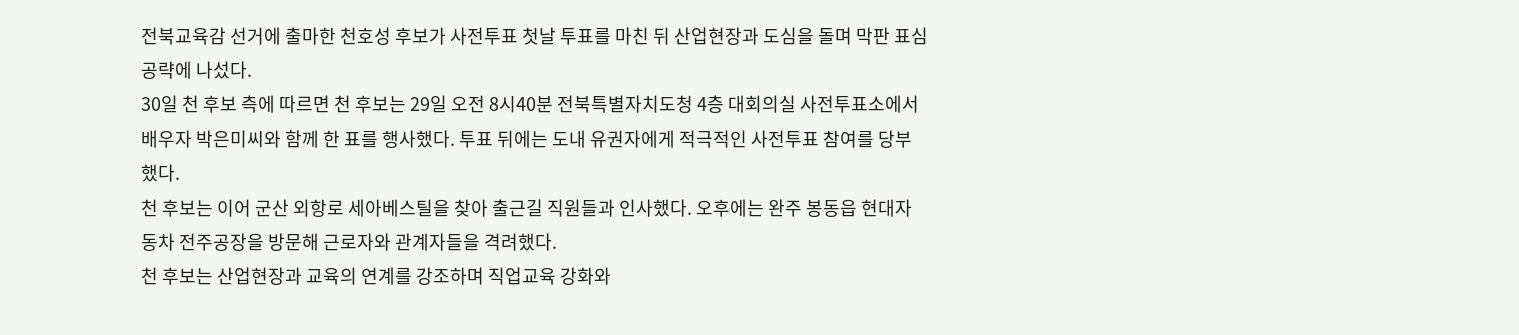전북교육감 선거에 출마한 천호성 후보가 사전투표 첫날 투표를 마친 뒤 산업현장과 도심을 돌며 막판 표심 공략에 나섰다.
30일 천 후보 측에 따르면 천 후보는 29일 오전 8시40분 전북특별자치도청 4층 대회의실 사전투표소에서 배우자 박은미씨와 함께 한 표를 행사했다. 투표 뒤에는 도내 유권자에게 적극적인 사전투표 참여를 당부했다.
천 후보는 이어 군산 외항로 세아베스틸을 찾아 출근길 직원들과 인사했다. 오후에는 완주 봉동읍 현대자동차 전주공장을 방문해 근로자와 관계자들을 격려했다.
천 후보는 산업현장과 교육의 연계를 강조하며 직업교육 강화와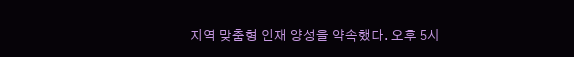지역 맞춤형 인재 양성을 약속했다. 오후 5시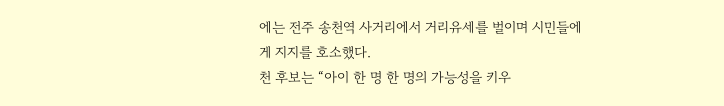에는 전주 송천역 사거리에서 거리유세를 벌이며 시민들에게 지지를 호소했다.
천 후보는 “아이 한 명 한 명의 가능성을 키우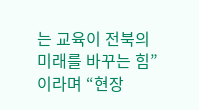는 교육이 전북의 미래를 바꾸는 힘”이라며 “현장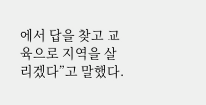에서 답을 찾고 교육으로 지역을 살리겠다”고 말했다.